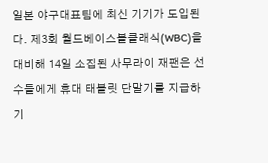일본 야구대표팀에 최신 기기가 도입된다. 제3회 월드베이스볼클래식(WBC)을 대비해 14일 소집된 사무라이 재팬은 선수들에게 휴대 태블릿 단말기를 지급하기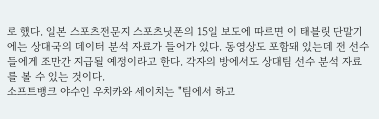로 했다. 일본 스포츠전문지 스포츠닛폰의 15일 보도에 따르면 이 태블릿 단말기에는 상대국의 데이터 분석 자료가 들어가 있다. 동영상도 포함돼 있는데 전 선수들에게 조만간 지급될 예정이라고 한다. 각자의 방에서도 상대팀 선수 분석 자료를 볼 수 있는 것이다.
소프트뱅크 야수인 우치카와 세이치는 "팀에서 하고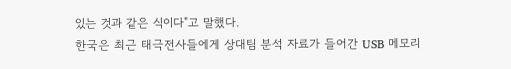있는 것과 같은 식이다"고 말했다.
한국은 최근 태극전사들에게 상대팀 분석 자료가 들어간 USB 메모리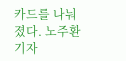카드를 나눠졌다. 노주환 기자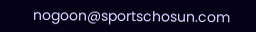nogoon@sportschosun.com